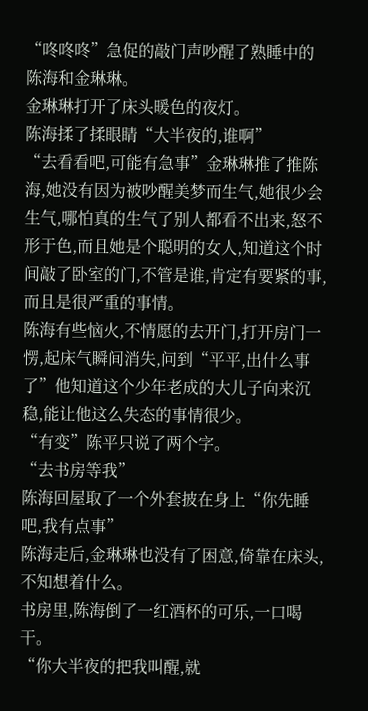“咚咚咚”急促的敲门声吵醒了熟睡中的陈海和金琳琳。
金琳琳打开了床头暖色的夜灯。
陈海揉了揉眼睛“大半夜的,谁啊”
“去看看吧,可能有急事”金琳琳推了推陈海,她没有因为被吵醒美梦而生气,她很少会生气,哪怕真的生气了别人都看不出来,怒不形于色,而且她是个聪明的女人,知道这个时间敲了卧室的门,不管是谁,肯定有要紧的事,而且是很严重的事情。
陈海有些恼火,不情愿的去开门,打开房门一愣,起床气瞬间消失,问到“平平,出什么事了”他知道这个少年老成的大儿子向来沉稳,能让他这么失态的事情很少。
“有变”陈平只说了两个字。
“去书房等我”
陈海回屋取了一个外套披在身上“你先睡吧,我有点事”
陈海走后,金琳琳也没有了困意,倚靠在床头,不知想着什么。
书房里,陈海倒了一红酒杯的可乐,一口喝干。
“你大半夜的把我叫醒,就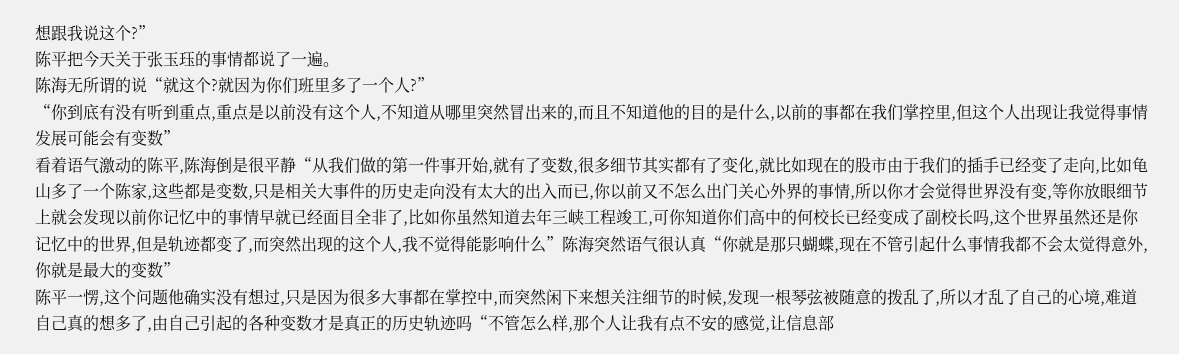想跟我说这个?”
陈平把今天关于张玉珏的事情都说了一遍。
陈海无所谓的说“就这个?就因为你们班里多了一个人?”
“你到底有没有听到重点,重点是以前没有这个人,不知道从哪里突然冒出来的,而且不知道他的目的是什么,以前的事都在我们掌控里,但这个人出现让我觉得事情发展可能会有变数”
看着语气激动的陈平,陈海倒是很平静“从我们做的第一件事开始,就有了变数,很多细节其实都有了变化,就比如现在的股市由于我们的插手已经变了走向,比如龟山多了一个陈家,这些都是变数,只是相关大事件的历史走向没有太大的出入而已,你以前又不怎么出门关心外界的事情,所以你才会觉得世界没有变,等你放眼细节上就会发现以前你记忆中的事情早就已经面目全非了,比如你虽然知道去年三峡工程竣工,可你知道你们高中的何校长已经变成了副校长吗,这个世界虽然还是你记忆中的世界,但是轨迹都变了,而突然出现的这个人,我不觉得能影响什么”陈海突然语气很认真“你就是那只蝴蝶,现在不管引起什么事情我都不会太觉得意外,你就是最大的变数”
陈平一愣,这个问题他确实没有想过,只是因为很多大事都在掌控中,而突然闲下来想关注细节的时候,发现一根琴弦被随意的拨乱了,所以才乱了自己的心境,难道自己真的想多了,由自己引起的各种变数才是真正的历史轨迹吗“不管怎么样,那个人让我有点不安的感觉,让信息部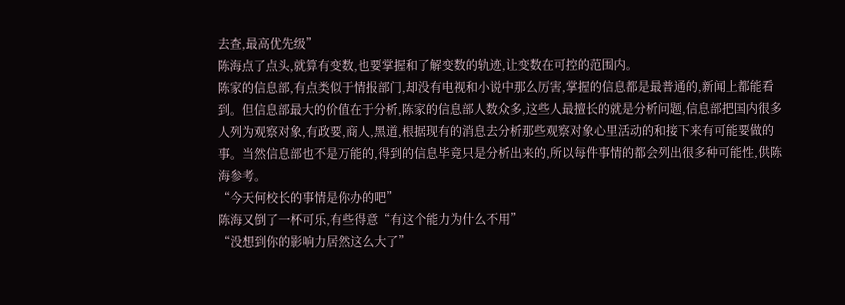去查,最高优先级”
陈海点了点头,就算有变数,也要掌握和了解变数的轨迹,让变数在可控的范围内。
陈家的信息部,有点类似于情报部门,却没有电视和小说中那么厉害,掌握的信息都是最普通的,新闻上都能看到。但信息部最大的价值在于分析,陈家的信息部人数众多,这些人最擅长的就是分析问题,信息部把国内很多人列为观察对象,有政要,商人,黑道,根据现有的消息去分析那些观察对象心里活动的和接下来有可能要做的事。当然信息部也不是万能的,得到的信息毕竟只是分析出来的,所以每件事情的都会列出很多种可能性,供陈海参考。
“今天何校长的事情是你办的吧”
陈海又倒了一杯可乐,有些得意“有这个能力为什么不用”
“没想到你的影响力居然这么大了”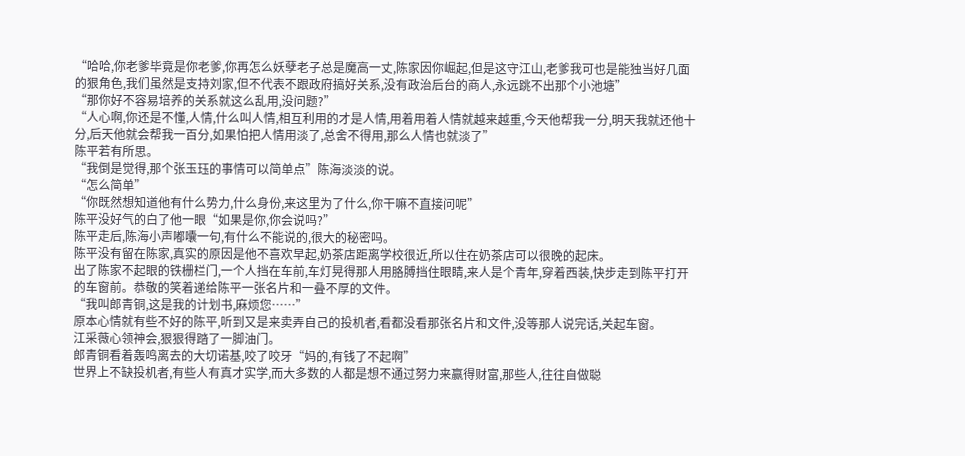“哈哈,你老爹毕竟是你老爹,你再怎么妖孽老子总是魔高一丈,陈家因你崛起,但是这守江山,老爹我可也是能独当好几面的狠角色,我们虽然是支持刘家,但不代表不跟政府搞好关系,没有政治后台的商人,永远跳不出那个小池塘”
“那你好不容易培养的关系就这么乱用,没问题?”
“人心啊,你还是不懂,人情,什么叫人情,相互利用的才是人情,用着用着人情就越来越重,今天他帮我一分,明天我就还他十分,后天他就会帮我一百分,如果怕把人情用淡了,总舍不得用,那么人情也就淡了”
陈平若有所思。
“我倒是觉得,那个张玉珏的事情可以简单点”陈海淡淡的说。
“怎么简单”
“你既然想知道他有什么势力,什么身份,来这里为了什么,你干嘛不直接问呢”
陈平没好气的白了他一眼“如果是你,你会说吗?”
陈平走后,陈海小声嘟囔一句,有什么不能说的,很大的秘密吗。
陈平没有留在陈家,真实的原因是他不喜欢早起,奶茶店距离学校很近,所以住在奶茶店可以很晚的起床。
出了陈家不起眼的铁栅栏门,一个人挡在车前,车灯晃得那人用胳膊挡住眼睛,来人是个青年,穿着西装,快步走到陈平打开的车窗前。恭敬的笑着递给陈平一张名片和一叠不厚的文件。
“我叫郎青铜,这是我的计划书,麻烦您……”
原本心情就有些不好的陈平,听到又是来卖弄自己的投机者,看都没看那张名片和文件,没等那人说完话,关起车窗。
江采薇心领神会,狠狠得踏了一脚油门。
郎青铜看着轰鸣离去的大切诺基,咬了咬牙“妈的,有钱了不起啊”
世界上不缺投机者,有些人有真才实学,而大多数的人都是想不通过努力来赢得财富,那些人,往往自做聪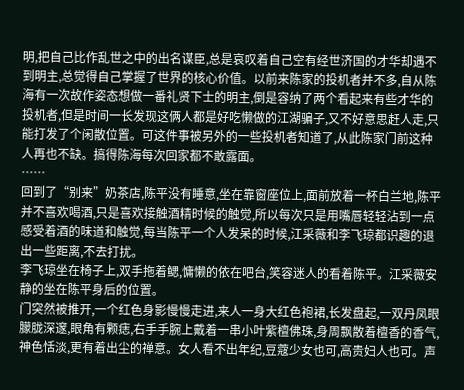明,把自己比作乱世之中的出名谋臣,总是哀叹着自己空有经世济国的才华却遇不到明主,总觉得自己掌握了世界的核心价值。以前来陈家的投机者并不多,自从陈海有一次故作姿态想做一番礼贤下士的明主,倒是容纳了两个看起来有些才华的投机者,但是时间一长发现这俩人都是好吃懒做的江湖骗子,又不好意思赶人走,只能打发了个闲散位置。可这件事被另外的一些投机者知道了,从此陈家门前这种人再也不缺。搞得陈海每次回家都不敢露面。
……
回到了“别来”奶茶店,陈平没有睡意,坐在靠窗座位上,面前放着一杯白兰地,陈平并不喜欢喝酒,只是喜欢接触酒精时候的触觉,所以每次只是用嘴唇轻轻沾到一点感受着酒的味道和触觉,每当陈平一个人发呆的时候,江采薇和李飞琼都识趣的退出一些距离,不去打扰。
李飞琼坐在椅子上,双手拖着鳃,慵懒的依在吧台,笑容迷人的看着陈平。江采薇安静的坐在陈平身后的位置。
门突然被推开,一个红色身影慢慢走进,来人一身大红色袍裙,长发盘起,一双丹凤眼朦胧深邃,眼角有颗痣,右手手腕上戴着一串小叶紫檀佛珠,身周飘散着檀香的香气,神色恬淡,更有着出尘的禅意。女人看不出年纪,豆蔻少女也可,高贵妇人也可。声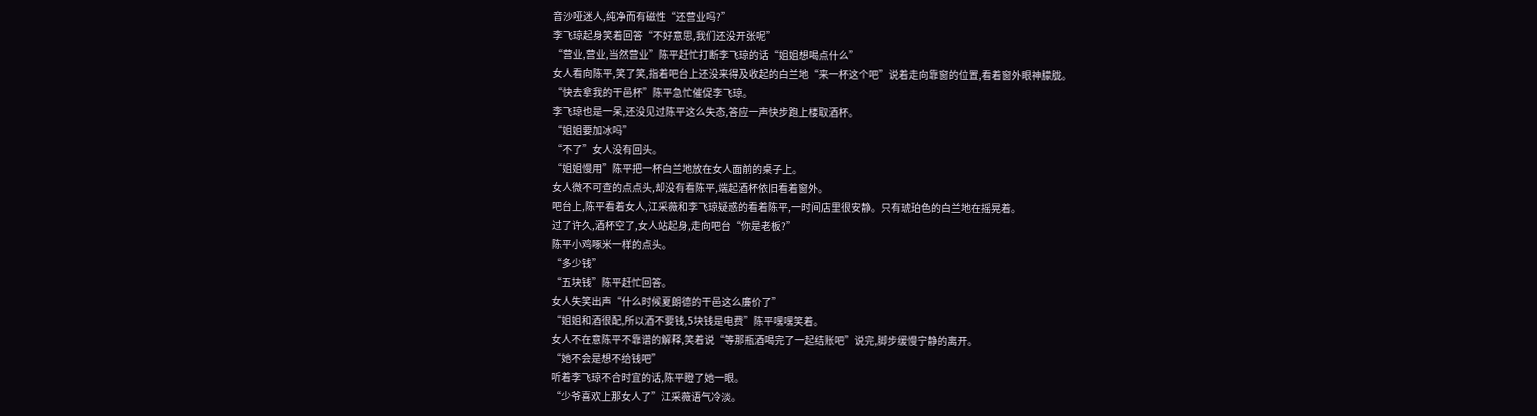音沙哑迷人,纯净而有磁性“还营业吗?”
李飞琼起身笑着回答“不好意思,我们还没开张呢”
“营业,营业,当然营业”陈平赶忙打断李飞琼的话“姐姐想喝点什么”
女人看向陈平,笑了笑,指着吧台上还没来得及收起的白兰地“来一杯这个吧”说着走向靠窗的位置,看着窗外眼神朦胧。
“快去拿我的干邑杯”陈平急忙催促李飞琼。
李飞琼也是一呆,还没见过陈平这么失态,答应一声快步跑上楼取酒杯。
“姐姐要加冰吗”
“不了”女人没有回头。
“姐姐慢用”陈平把一杯白兰地放在女人面前的桌子上。
女人微不可查的点点头,却没有看陈平,端起酒杯依旧看着窗外。
吧台上,陈平看着女人,江采薇和李飞琼疑惑的看着陈平,一时间店里很安静。只有琥珀色的白兰地在摇晃着。
过了许久,酒杯空了,女人站起身,走向吧台“你是老板?”
陈平小鸡啄米一样的点头。
“多少钱”
“五块钱”陈平赶忙回答。
女人失笑出声“什么时候夏朗德的干邑这么廉价了”
“姐姐和酒很配,所以酒不要钱,5块钱是电费”陈平嘿嘿笑着。
女人不在意陈平不靠谱的解释,笑着说“等那瓶酒喝完了一起结账吧”说完,脚步缓慢宁静的离开。
“她不会是想不给钱吧”
听着李飞琼不合时宜的话,陈平瞪了她一眼。
“少爷喜欢上那女人了”江采薇语气冷淡。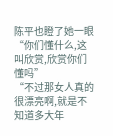陈平也瞪了她一眼“你们懂什么,这叫欣赏,欣赏你们懂吗”
“不过那女人真的很漂亮啊,就是不知道多大年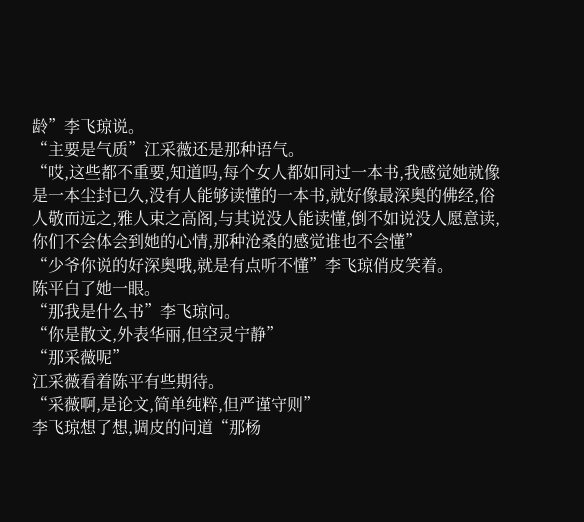龄”李飞琼说。
“主要是气质”江采薇还是那种语气。
“哎,这些都不重要,知道吗,每个女人都如同过一本书,我感觉她就像是一本尘封已久,没有人能够读懂的一本书,就好像最深奥的佛经,俗人敬而远之,雅人束之高阁,与其说没人能读懂,倒不如说没人愿意读,你们不会体会到她的心情,那种沧桑的感觉谁也不会懂”
“少爷你说的好深奥哦,就是有点听不懂”李飞琼俏皮笑着。
陈平白了她一眼。
“那我是什么书”李飞琼问。
“你是散文,外表华丽,但空灵宁静”
“那采薇呢”
江采薇看着陈平有些期待。
“采薇啊,是论文,简单纯粹,但严谨守则”
李飞琼想了想,调皮的问道“那杨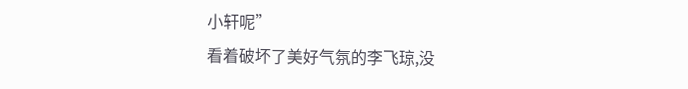小轩呢”
看着破坏了美好气氛的李飞琼,没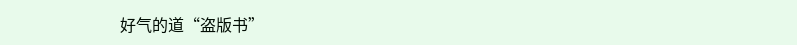好气的道“盗版书”